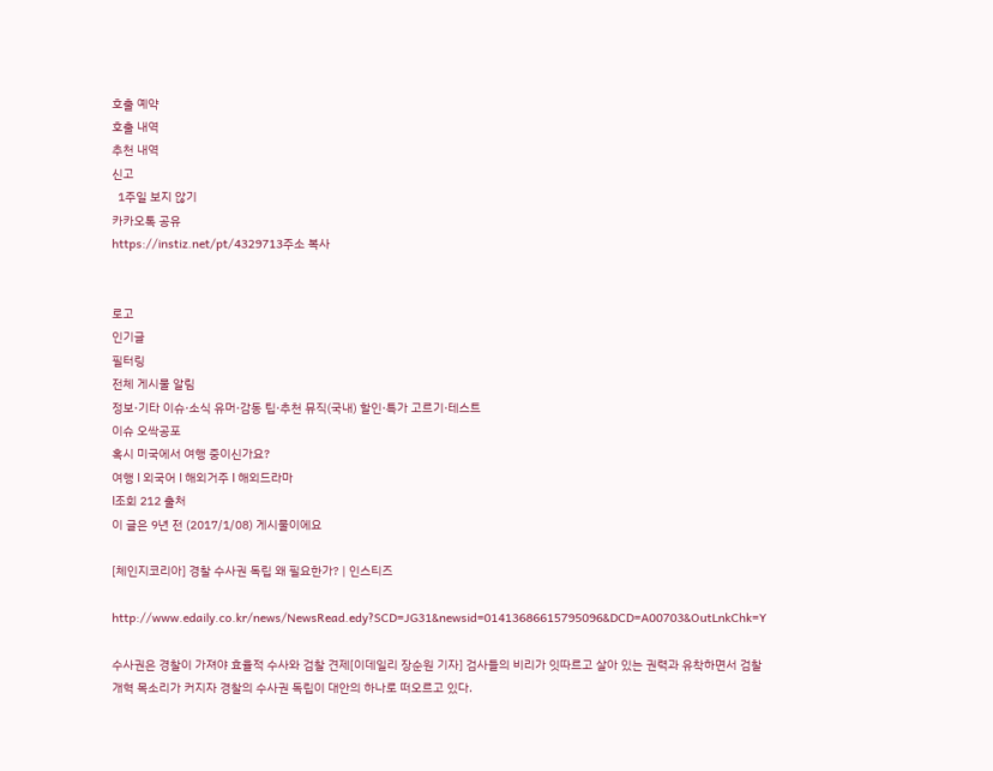호출 예약
호출 내역
추천 내역
신고
  1주일 보지 않기
카카오톡 공유
https://instiz.net/pt/4329713주소 복사


로고
인기글
필터링
전체 게시물 알림
정보·기타 이슈·소식 유머·감동 팁·추천 뮤직(국내) 할인·특가 고르기·테스트
이슈 오싹공포
혹시 미국에서 여행 중이신가요?
여행 l 외국어 l 해외거주 l 해외드라마
l조회 212 출처
이 글은 9년 전 (2017/1/08) 게시물이에요

[체인지코리아] 경찰 수사권 독립 왜 필요한가? | 인스티즈

http://www.edaily.co.kr/news/NewsRead.edy?SCD=JG31&newsid=01413686615795096&DCD=A00703&OutLnkChk=Y

수사권은 경찰이 가져야 효율적 수사와 검찰 견제[이데일리 장순원 기자] 검사들의 비리가 잇따르고 살아 있는 권력과 유착하면서 검찰 개혁 목소리가 커지자 경찰의 수사권 독립이 대안의 하나로 떠오르고 있다.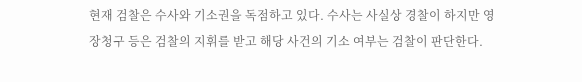현재 검찰은 수사와 기소권을 독점하고 있다. 수사는 사실상 경찰이 하지만 영장청구 등은 검찰의 지휘를 받고 해당 사건의 기소 여부는 검찰이 판단한다.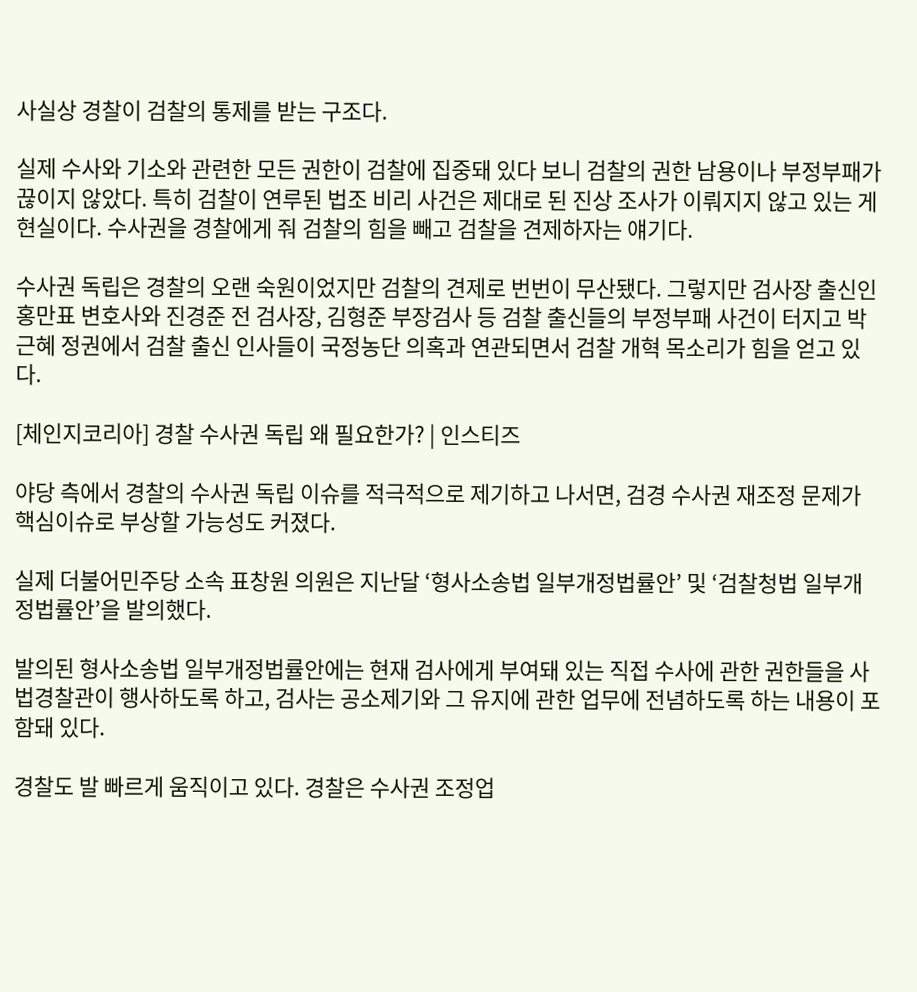사실상 경찰이 검찰의 통제를 받는 구조다.

실제 수사와 기소와 관련한 모든 권한이 검찰에 집중돼 있다 보니 검찰의 권한 남용이나 부정부패가 끊이지 않았다. 특히 검찰이 연루된 법조 비리 사건은 제대로 된 진상 조사가 이뤄지지 않고 있는 게 현실이다. 수사권을 경찰에게 줘 검찰의 힘을 빼고 검찰을 견제하자는 얘기다.

수사권 독립은 경찰의 오랜 숙원이었지만 검찰의 견제로 번번이 무산됐다. 그렇지만 검사장 출신인 홍만표 변호사와 진경준 전 검사장, 김형준 부장검사 등 검찰 출신들의 부정부패 사건이 터지고 박근혜 정권에서 검찰 출신 인사들이 국정농단 의혹과 연관되면서 검찰 개혁 목소리가 힘을 얻고 있다.

[체인지코리아] 경찰 수사권 독립 왜 필요한가? | 인스티즈

야당 측에서 경찰의 수사권 독립 이슈를 적극적으로 제기하고 나서면, 검경 수사권 재조정 문제가 핵심이슈로 부상할 가능성도 커졌다.

실제 더불어민주당 소속 표창원 의원은 지난달 ‘형사소송법 일부개정법률안’ 및 ‘검찰청법 일부개정법률안’을 발의했다.

발의된 형사소송법 일부개정법률안에는 현재 검사에게 부여돼 있는 직접 수사에 관한 권한들을 사법경찰관이 행사하도록 하고, 검사는 공소제기와 그 유지에 관한 업무에 전념하도록 하는 내용이 포함돼 있다.

경찰도 발 빠르게 움직이고 있다. 경찰은 수사권 조정업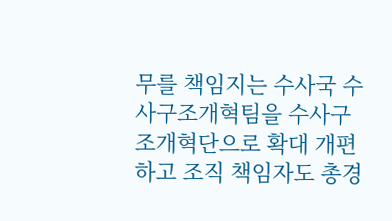무를 책임지는 수사국 수사구조개혁팀을 수사구조개혁단으로 확대 개편하고 조직 책임자도 총경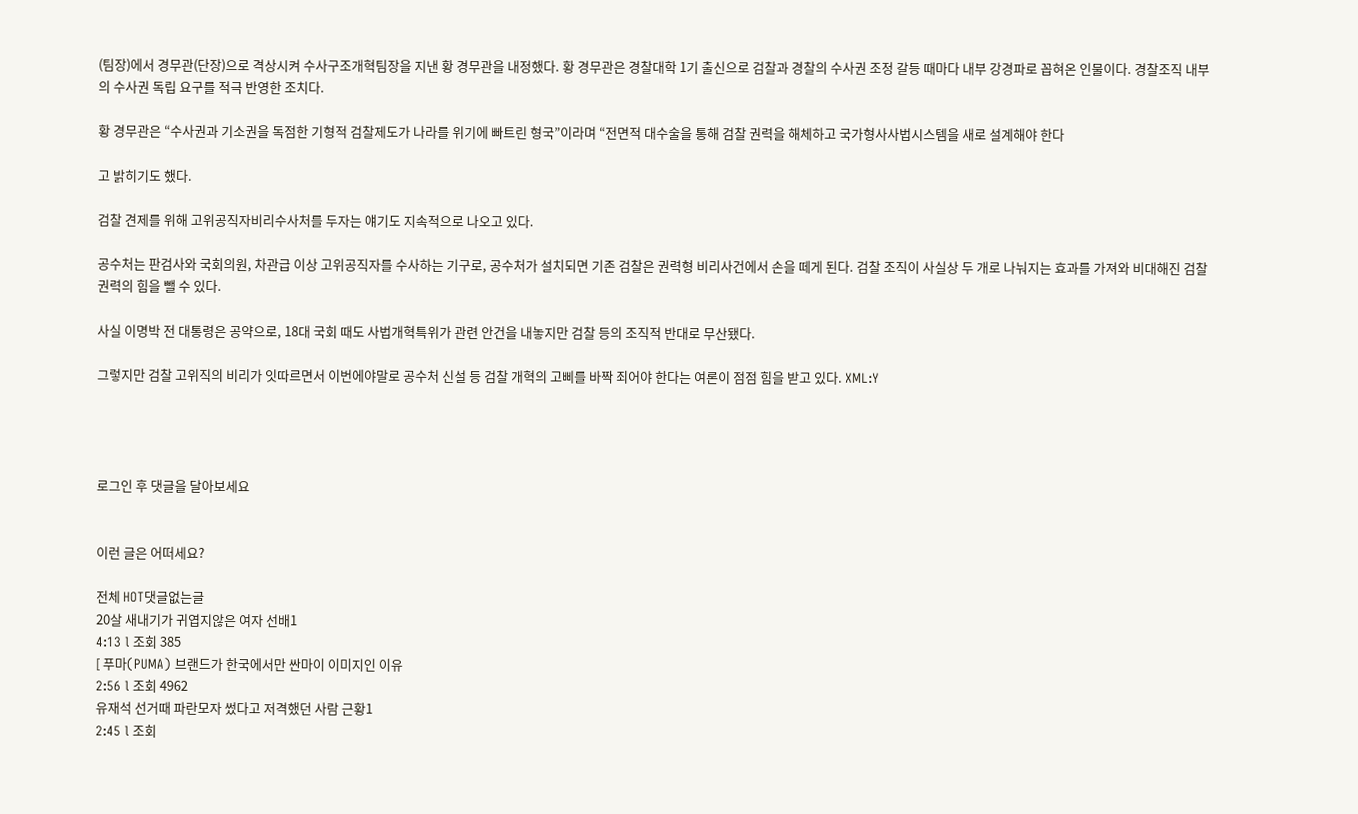(팀장)에서 경무관(단장)으로 격상시켜 수사구조개혁팀장을 지낸 황 경무관을 내정했다. 황 경무관은 경찰대학 1기 출신으로 검찰과 경찰의 수사권 조정 갈등 때마다 내부 강경파로 꼽혀온 인물이다. 경찰조직 내부의 수사권 독립 요구를 적극 반영한 조치다.

황 경무관은 “수사권과 기소권을 독점한 기형적 검찰제도가 나라를 위기에 빠트린 형국”이라며 “전면적 대수술을 통해 검찰 권력을 해체하고 국가형사사법시스템을 새로 설계해야 한다

고 밝히기도 했다.

검찰 견제를 위해 고위공직자비리수사처를 두자는 얘기도 지속적으로 나오고 있다.

공수처는 판검사와 국회의원, 차관급 이상 고위공직자를 수사하는 기구로, 공수처가 설치되면 기존 검찰은 권력형 비리사건에서 손을 떼게 된다. 검찰 조직이 사실상 두 개로 나눠지는 효과를 가져와 비대해진 검찰 권력의 힘을 뺄 수 있다.

사실 이명박 전 대통령은 공약으로, 18대 국회 때도 사법개혁특위가 관련 안건을 내놓지만 검찰 등의 조직적 반대로 무산됐다.

그렇지만 검찰 고위직의 비리가 잇따르면서 이번에야말로 공수처 신설 등 검찰 개혁의 고삐를 바짝 죄어야 한다는 여론이 점점 힘을 받고 있다. XML:Y




로그인 후 댓글을 달아보세요


이런 글은 어떠세요?

전체 HOT댓글없는글
20살 새내기가 귀엽지않은 여자 선배1
4:13 l 조회 385
[ 푸마(PUMA) 브랜드가 한국에서만 싼마이 이미지인 이유
2:56 l 조회 4962
유재석 선거때 파란모자 썼다고 저격했던 사람 근황1
2:45 l 조회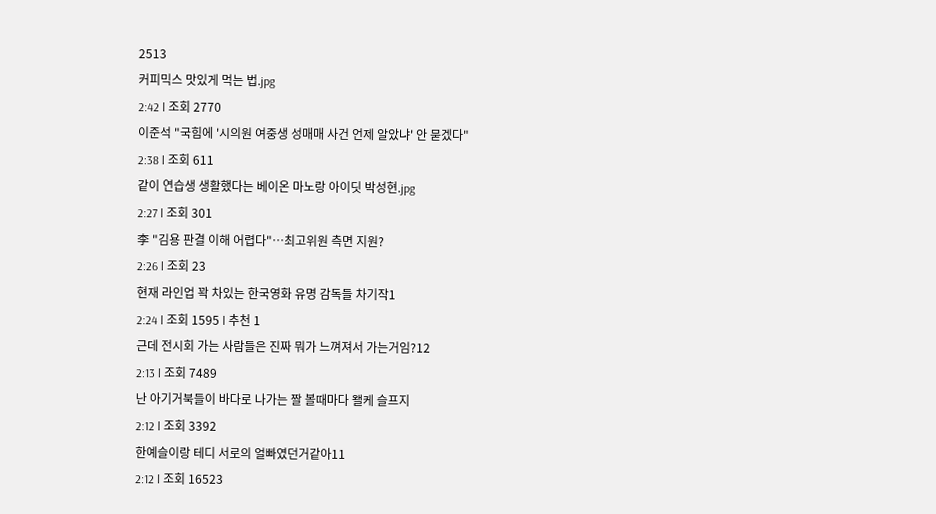2513
커피믹스 맛있게 먹는 법.jpg
2:42 l 조회 2770
이준석 "국힘에 '시의원 여중생 성매매 사건 언제 알았냐' 안 묻겠다"
2:38 l 조회 611
같이 연습생 생활했다는 베이온 마노랑 아이딧 박성현.jpg
2:27 l 조회 301
李 "김용 판결 이해 어렵다"…최고위원 측면 지원?
2:26 l 조회 23
현재 라인업 꽉 차있는 한국영화 유명 감독들 차기작1
2:24 l 조회 1595 l 추천 1
근데 전시회 가는 사람들은 진짜 뭐가 느껴져서 가는거임?12
2:13 l 조회 7489
난 아기거북들이 바다로 나가는 짤 볼때마다 왤케 슬프지
2:12 l 조회 3392
한예슬이랑 테디 서로의 얼빠였던거같아11
2:12 l 조회 16523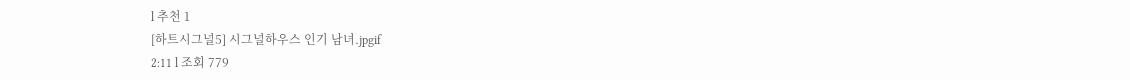l 추천 1
[하트시그널5] 시그널하우스 인기 남녀.jpgif
2:11 l 조회 779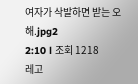여자가 삭발하면 받는 오해.jpg2
2:10 l 조회 1218
레고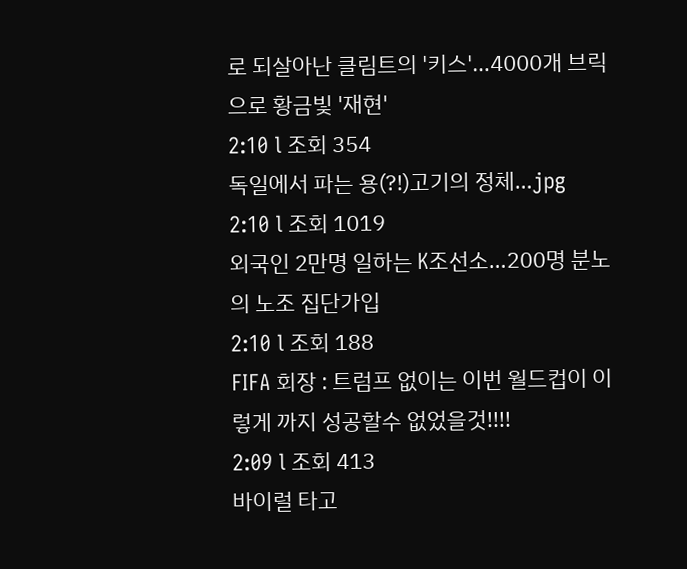로 되살아난 클림트의 '키스'…4000개 브릭으로 황금빛 '재현'
2:10 l 조회 354
독일에서 파는 용(?!)고기의 정체…jpg
2:10 l 조회 1019
외국인 2만명 일하는 K조선소…200명 분노의 노조 집단가입
2:10 l 조회 188
FIFA 회장 : 트럼프 없이는 이번 월드컵이 이렇게 까지 성공할수 없었을것!!!!
2:09 l 조회 413
바이럴 타고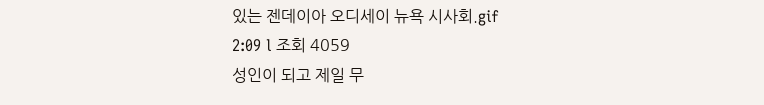있는 젠데이아 오디세이 뉴욕 시사회.gif
2:09 l 조회 4059
성인이 되고 제일 무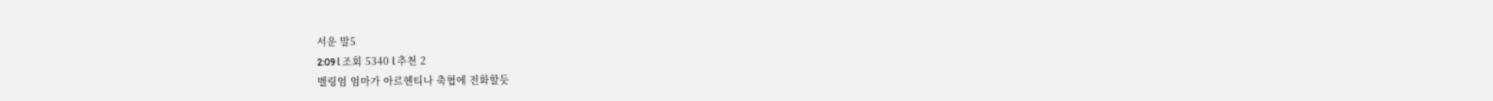서운 말5
2:09 l 조회 5340 l 추천 2
벨링엄 엄마가 아르헨티나 축협에 전화할듯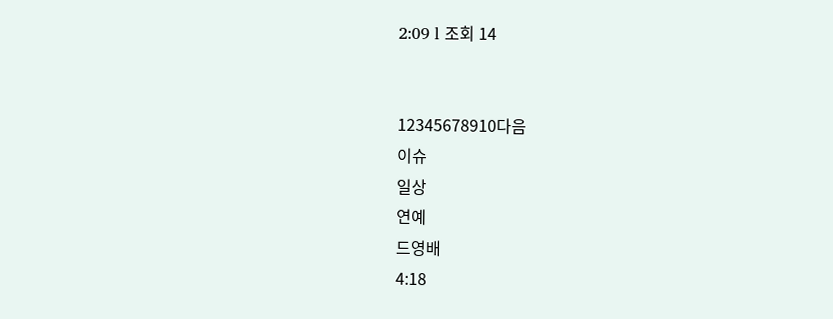2:09 l 조회 14


12345678910다음
이슈
일상
연예
드영배
4:18